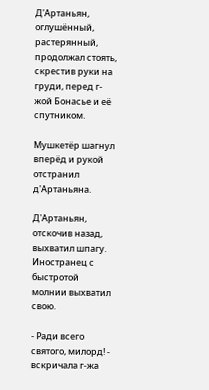Д'Артаньян, оглушённый, растерянный, продолжал стоять, скрестив руки на груди, перед г-жой Бонасье и её спутником.

Мушкетёр шагнул вперёд и рукой отстранил д'Артаньяна.

Д'Артаньян, отскочив назад, выхватил шпагу. Иностранец с быстротой молнии выхватил свою.

- Ради всего святого, милорд! - вскричала г-жа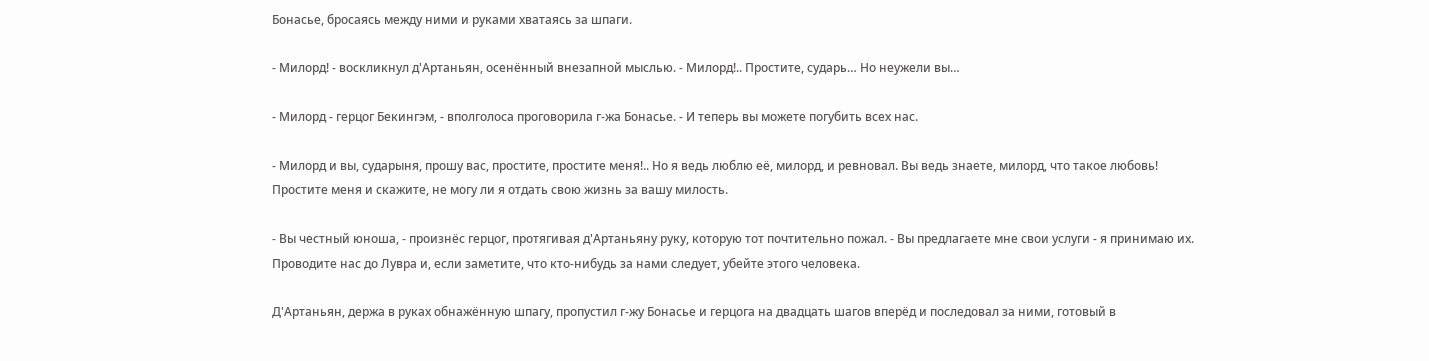Бонасье, бросаясь между ними и руками хватаясь за шпаги.

- Милорд! - воскликнул д'Артаньян, осенённый внезапной мыслью. - Милорд!.. Простите, сударь… Но неужели вы…

- Милорд - герцог Бекингэм, - вполголоса проговорила г-жа Бонасье. - И теперь вы можете погубить всех нас.

- Милорд и вы, сударыня, прошу вас, простите, простите меня!.. Но я ведь люблю её, милорд, и ревновал. Вы ведь знаете, милорд, что такое любовь! Простите меня и скажите, не могу ли я отдать свою жизнь за вашу милость.

- Вы честный юноша, - произнёс герцог, протягивая д'Артаньяну руку, которую тот почтительно пожал. - Вы предлагаете мне свои услуги - я принимаю их. Проводите нас до Лувра и, если заметите, что кто-нибудь за нами следует, убейте этого человека.

Д'Артаньян, держа в руках обнажённую шпагу, пропустил г-жу Бонасье и герцога на двадцать шагов вперёд и последовал за ними, готовый в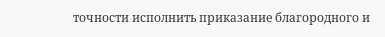точности исполнить приказание благородного и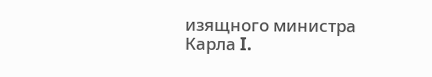изящного министра Карла I.